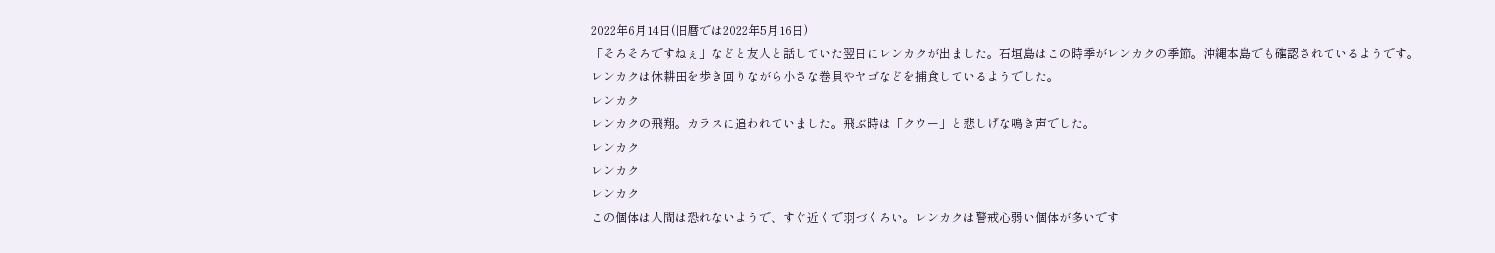2022年6月14日(旧暦では2022年5月16日)
「そろそろですねぇ」などと友人と話していた翌日にレンカクが出ました。石垣島はこの時季がレンカクの季節。沖縄本島でも確認されているようです。
レンカクは休耕田を歩き回りながら小さな巻貝やヤゴなどを捕食しているようでした。
レンカク
レンカクの飛翔。カラスに追われていました。飛ぶ時は「クウー」と悲しげな鳴き声でした。
レンカク
レンカク
レンカク
この個体は人間は恐れないようで、すぐ近くで羽づくろい。レンカクは警戒心弱い個体が多いです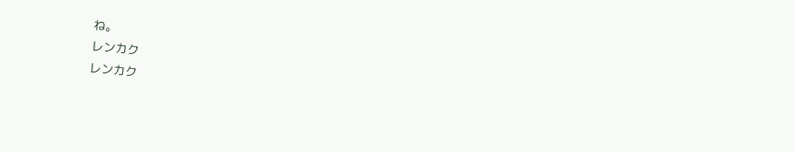ね。
レンカク
レンカク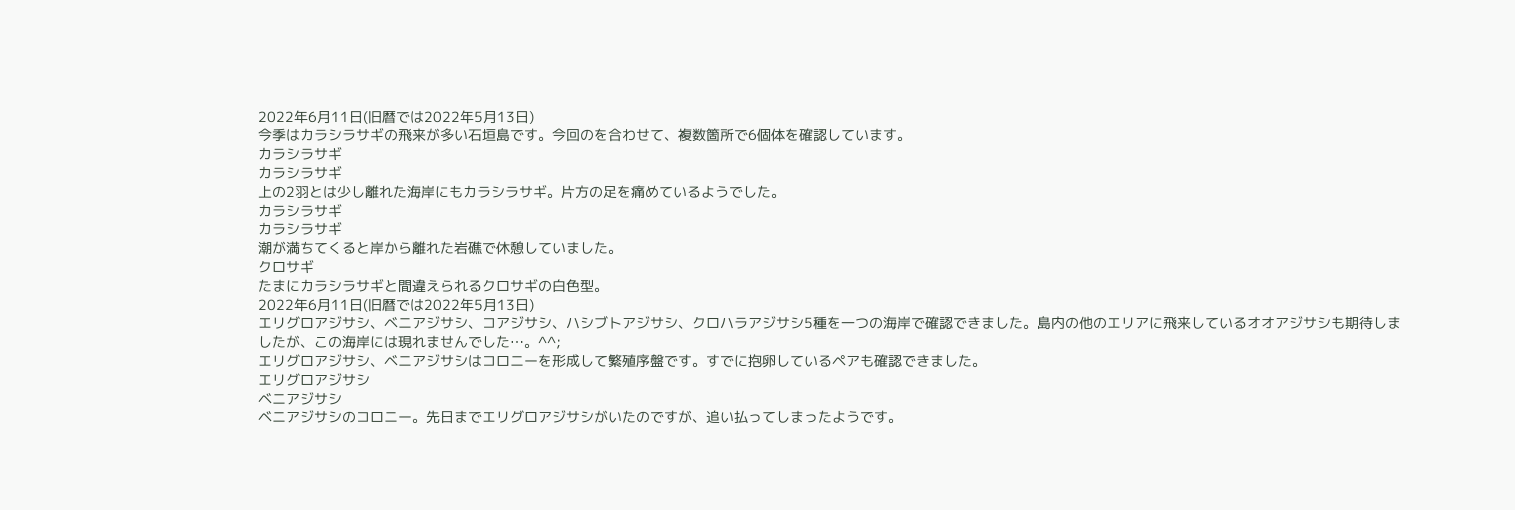2022年6月11日(旧暦では2022年5月13日)
今季はカラシラサギの飛来が多い石垣島です。今回のを合わせて、複数箇所で6個体を確認しています。
カラシラサギ
カラシラサギ
上の2羽とは少し離れた海岸にもカラシラサギ。片方の足を痛めているようでした。
カラシラサギ
カラシラサギ
潮が満ちてくると岸から離れた岩礁で休憩していました。
クロサギ
たまにカラシラサギと間違えられるクロサギの白色型。
2022年6月11日(旧暦では2022年5月13日)
エリグロアジサシ、ベニアジサシ、コアジサシ、ハシブトアジサシ、クロハラアジサシ5種を一つの海岸で確認できました。島内の他のエリアに飛来しているオオアジサシも期待しましたが、この海岸には現れませんでした…。^^;
エリグロアジサシ、ベニアジサシはコロニーを形成して繁殖序盤です。すでに抱卵しているペアも確認できました。
エリグロアジサシ
ベニアジサシ
ベニアジサシのコロニー。先日までエリグロアジサシがいたのですが、追い払ってしまったようです。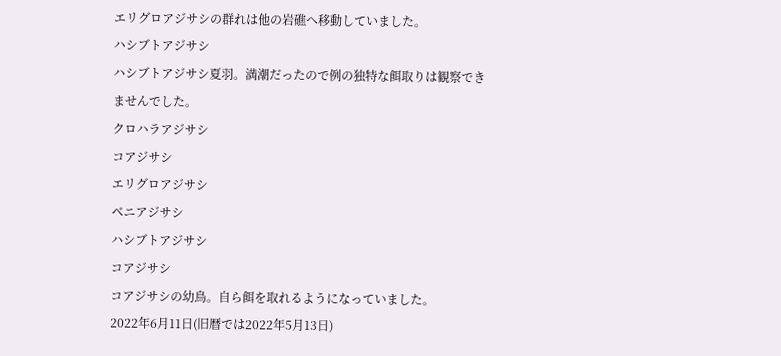エリグロアジサシの群れは他の岩礁へ移動していました。
ハシブトアジサシ
ハシブトアジサシ夏羽。満潮だったので例の独特な餌取りは観察できませんでした。
クロハラアジサシ
コアジサシ
エリグロアジサシ
ベニアジサシ
ハシブトアジサシ
コアジサシ
コアジサシの幼鳥。自ら餌を取れるようになっていました。
2022年6月11日(旧暦では2022年5月13日)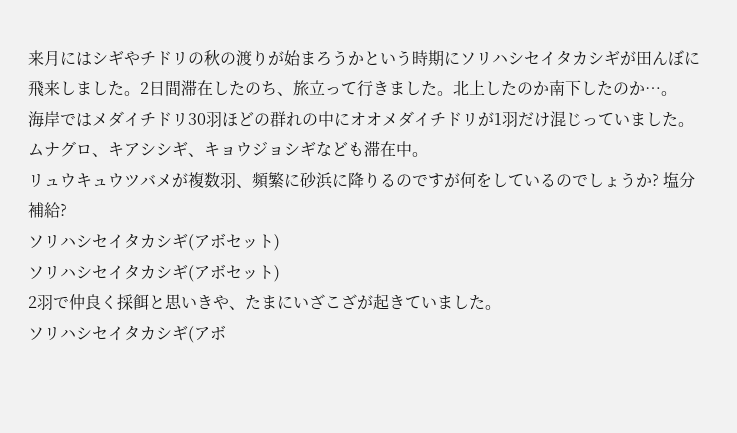来月にはシギやチドリの秋の渡りが始まろうかという時期にソリハシセイタカシギが田んぼに飛来しました。2日間滞在したのち、旅立って行きました。北上したのか南下したのか…。
海岸ではメダイチドリ30羽ほどの群れの中にオオメダイチドリが1羽だけ混じっていました。ムナグロ、キアシシギ、キョウジョシギなども滞在中。
リュウキュウツバメが複数羽、頻繁に砂浜に降りるのですが何をしているのでしょうか? 塩分補給?
ソリハシセイタカシギ(アボセット)
ソリハシセイタカシギ(アボセット)
2羽で仲良く採餌と思いきや、たまにいざこざが起きていました。
ソリハシセイタカシギ(アボ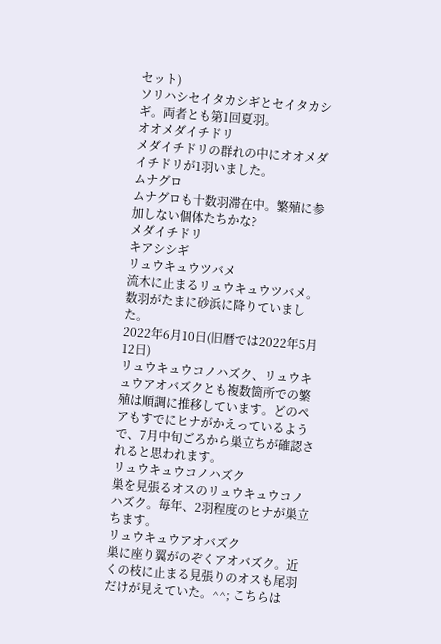セット)
ソリハシセイタカシギとセイタカシギ。両者とも第1回夏羽。
オオメダイチドリ
メダイチドリの群れの中にオオメダイチドリが1羽いました。
ムナグロ
ムナグロも十数羽滞在中。繁殖に参加しない個体たちかな?
メダイチドリ
キアシシギ
リュウキュウツバメ
流木に止まるリュウキュウツバメ。数羽がたまに砂浜に降りていました。
2022年6月10日(旧暦では2022年5月12日)
リュウキュウコノハズク、リュウキュウアオバズクとも複数箇所での繁殖は順調に推移しています。どのペアもすでにヒナがかえっているようで、7月中旬ごろから巣立ちが確認されると思われます。
リュウキュウコノハズク
巣を見張るオスのリュウキュウコノハズク。毎年、2羽程度のヒナが巣立ちます。
リュウキュウアオバズク
巣に座り翼がのぞくアオバズク。近くの枝に止まる見張りのオスも尾羽だけが見えていた。^^; こちらは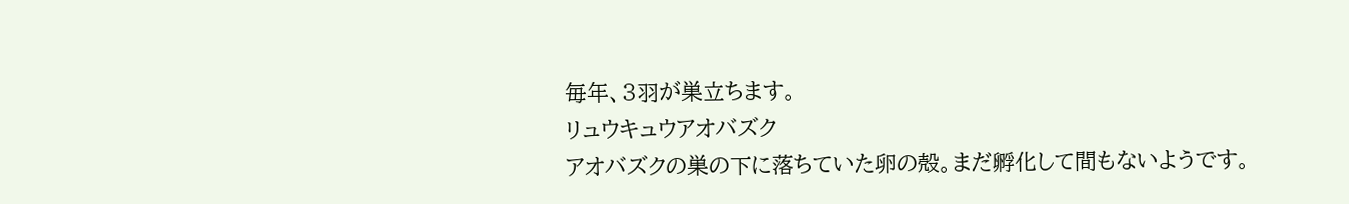毎年、3羽が巣立ちます。
リュウキュウアオバズク
アオバズクの巣の下に落ちていた卵の殻。まだ孵化して間もないようです。